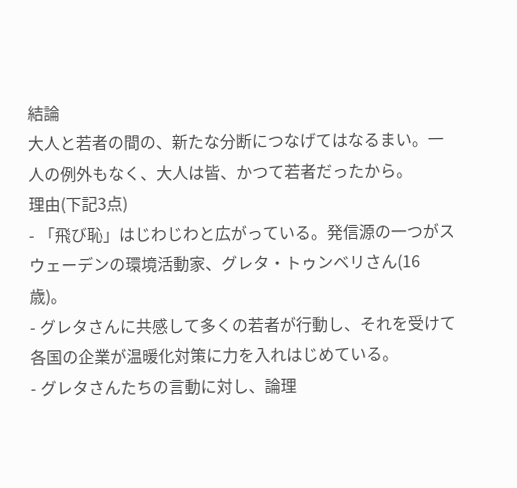結論
大人と若者の間の、新たな分断につなげてはなるまい。一人の例外もなく、大人は皆、かつて若者だったから。
理由(下記3点)
- 「飛び恥」はじわじわと広がっている。発信源の一つがスウェーデンの環境活動家、グレタ・トゥンベリさん(16歳)。
- グレタさんに共感して多くの若者が行動し、それを受けて各国の企業が温暖化対策に力を入れはじめている。
- グレタさんたちの言動に対し、論理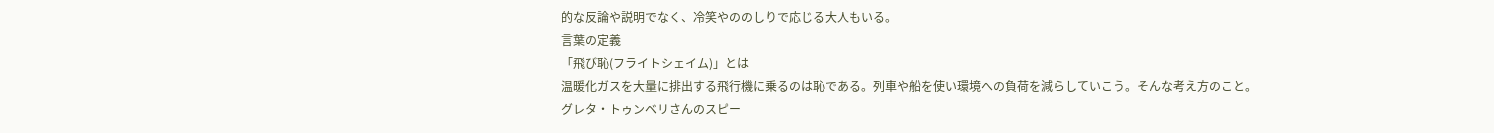的な反論や説明でなく、冷笑やののしりで応じる大人もいる。
言葉の定義
「飛び恥(フライトシェイム)」とは
温暖化ガスを大量に排出する飛行機に乗るのは恥である。列車や船を使い環境への負荷を減らしていこう。そんな考え方のこと。
グレタ・トゥンベリさんのスピー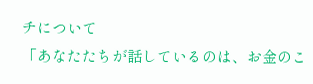チについて
「あなたたちが話しているのは、お金のこ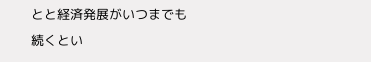とと経済発展がいつまでも続くとい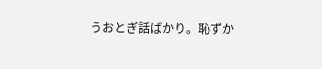うおとぎ話ばかり。恥ずか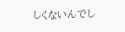しくないんでし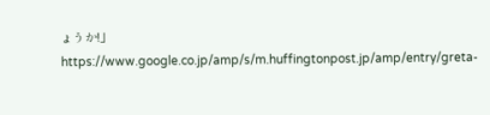ょうか!」
https://www.google.co.jp/amp/s/m.huffingtonpost.jp/amp/entry/greta-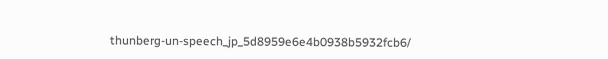thunberg-un-speech_jp_5d8959e6e4b0938b5932fcb6/